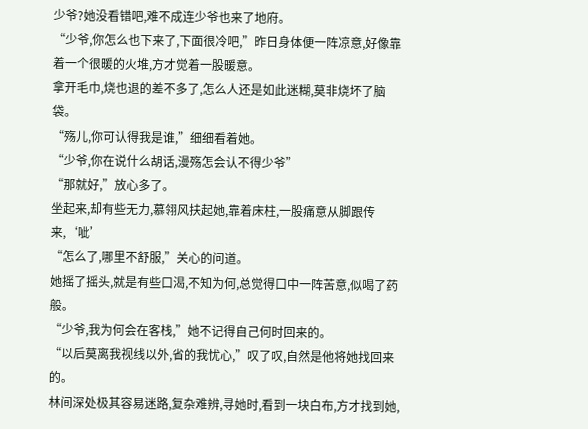少爷?她没看错吧,难不成连少爷也来了地府。
“少爷,你怎么也下来了,下面很冷吧,”昨日身体便一阵凉意,好像靠着一个很暖的火堆,方才觉着一股暖意。
拿开毛巾,烧也退的差不多了,怎么人还是如此迷糊,莫非烧坏了脑袋。
“殇儿,你可认得我是谁,”细细看着她。
“少爷,你在说什么胡话,漫殇怎会认不得少爷”
“那就好,”放心多了。
坐起来,却有些无力,慕翎风扶起她,靠着床柱,一股痛意从脚跟传来,‘呲’
“怎么了,哪里不舒服,”关心的问道。
她摇了摇头,就是有些口渴,不知为何,总觉得口中一阵苦意,似喝了药般。
“少爷,我为何会在客栈,”她不记得自己何时回来的。
“以后莫离我视线以外,省的我忧心,”叹了叹,自然是他将她找回来的。
林间深处极其容易迷路,复杂难辨,寻她时,看到一块白布,方才找到她,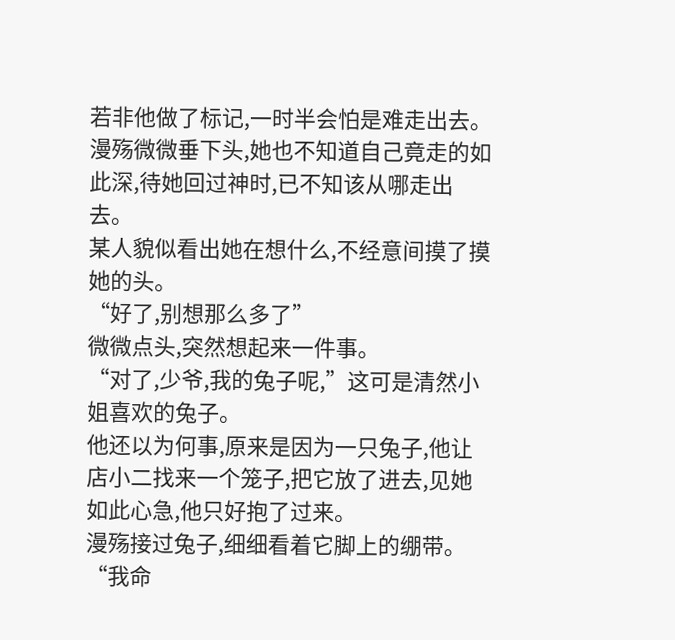若非他做了标记,一时半会怕是难走出去。
漫殇微微垂下头,她也不知道自己竟走的如此深,待她回过神时,已不知该从哪走出去。
某人貌似看出她在想什么,不经意间摸了摸她的头。
“好了,别想那么多了”
微微点头,突然想起来一件事。
“对了,少爷,我的兔子呢,”这可是清然小姐喜欢的兔子。
他还以为何事,原来是因为一只兔子,他让店小二找来一个笼子,把它放了进去,见她如此心急,他只好抱了过来。
漫殇接过兔子,细细看着它脚上的绷带。
“我命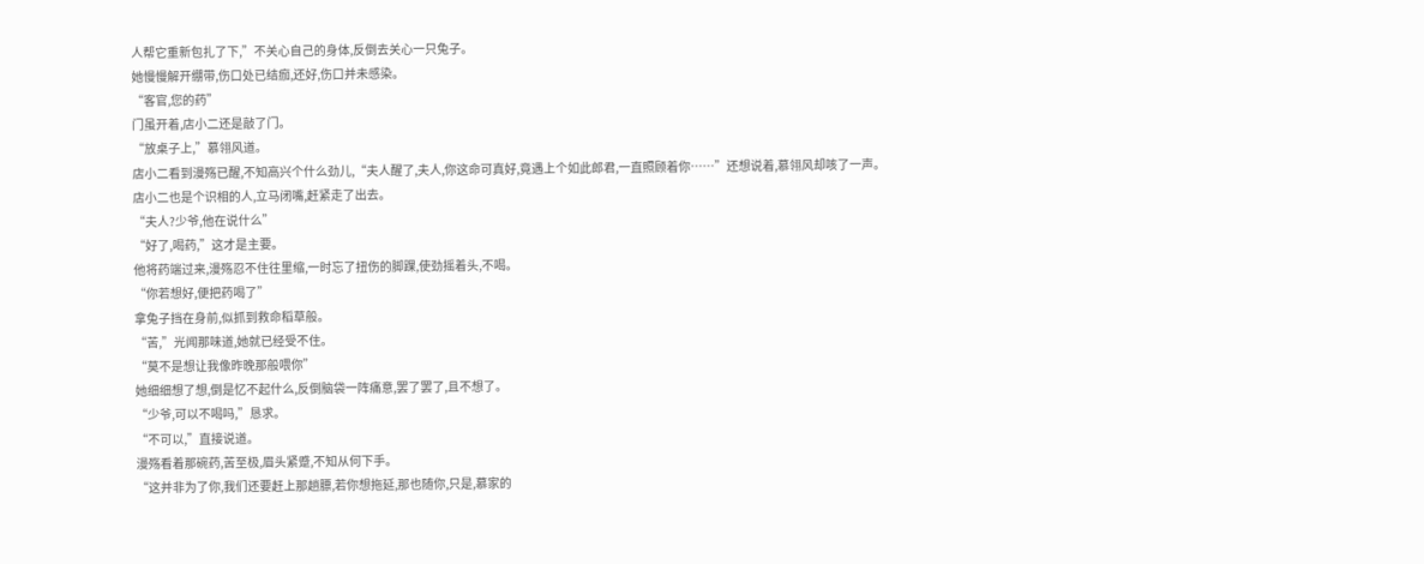人帮它重新包扎了下,”不关心自己的身体,反倒去关心一只兔子。
她慢慢解开绷带,伤口处已结痂,还好,伤口并未感染。
“客官,您的药”
门虽开着,店小二还是敲了门。
“放桌子上,”慕翎风道。
店小二看到漫殇已醒,不知高兴个什么劲儿,“夫人醒了,夫人,你这命可真好,竟遇上个如此郎君,一直照顾着你……”还想说着,慕翎风却咳了一声。
店小二也是个识相的人,立马闭嘴,赶紧走了出去。
“夫人?少爷,他在说什么”
“好了,喝药,”这才是主要。
他将药端过来,漫殇忍不住往里缩,一时忘了扭伤的脚踝,使劲摇着头,不喝。
“你若想好,便把药喝了”
拿兔子挡在身前,似抓到救命稻草般。
“苦,”光闻那味道,她就已经受不住。
“莫不是想让我像昨晚那般喂你”
她细细想了想,倒是忆不起什么,反倒脑袋一阵痛意,罢了罢了,且不想了。
“少爷,可以不喝吗,”恳求。
“不可以,”直接说道。
漫殇看着那碗药,苦至极,眉头紧蹙,不知从何下手。
“这并非为了你,我们还要赶上那趟膘,若你想拖延,那也随你,只是,慕家的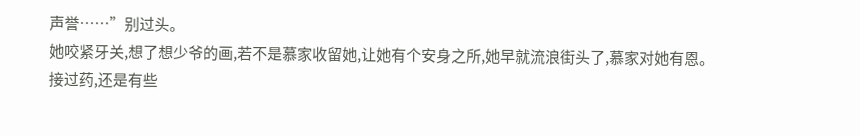声誉……”别过头。
她咬紧牙关,想了想少爷的画,若不是慕家收留她,让她有个安身之所,她早就流浪街头了,慕家对她有恩。
接过药,还是有些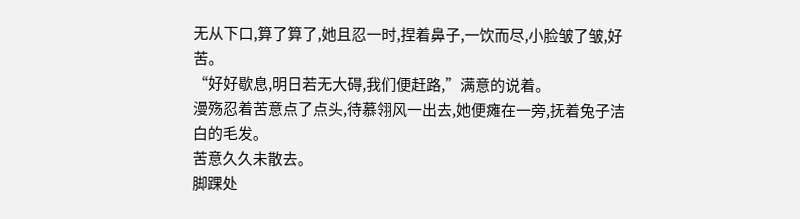无从下口,算了算了,她且忍一时,捏着鼻子,一饮而尽,小脸皱了皱,好苦。
“好好歇息,明日若无大碍,我们便赶路,”满意的说着。
漫殇忍着苦意点了点头,待慕翎风一出去,她便瘫在一旁,抚着兔子洁白的毛发。
苦意久久未散去。
脚踝处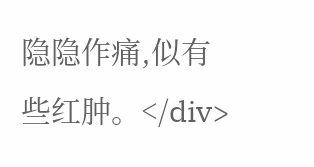隐隐作痛,似有些红肿。</div>